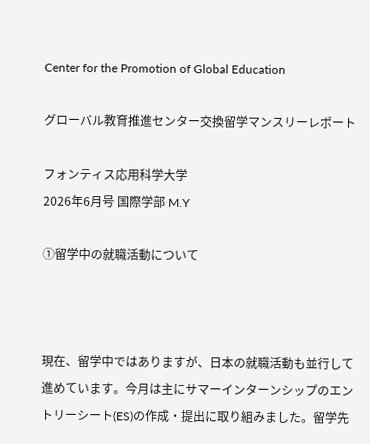Center for the Promotion of Global Education

グローバル教育推進センター交換留学マンスリーレポート

フォンティス応用科学大学
2026年6月号 国際学部 M.Y

①留学中の就職活動について



現在、留学中ではありますが、日本の就職活動も並行して進めています。今月は主にサマーインターンシップのエントリーシート(ES)の作成・提出に取り組みました。留学先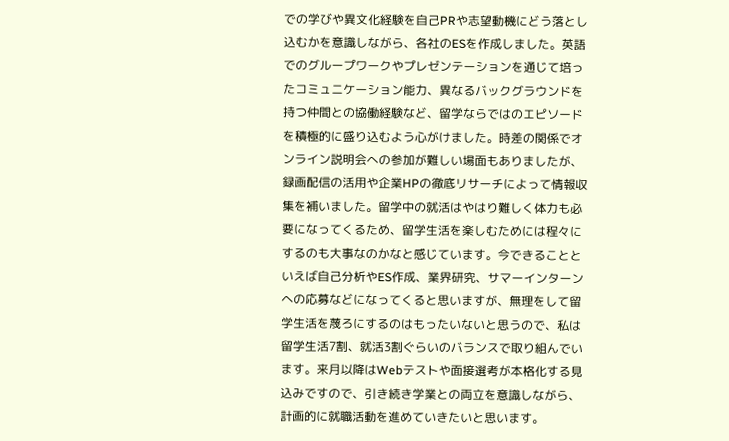での学びや異文化経験を自己PRや志望動機にどう落とし込むかを意識しながら、各社のESを作成しました。英語でのグループワークやプレゼンテーションを通じて培ったコミュニケーション能力、異なるバックグラウンドを持つ仲間との協働経験など、留学ならではのエピソードを積極的に盛り込むよう心がけました。時差の関係でオンライン説明会への参加が難しい場面もありましたが、録画配信の活用や企業HPの徹底リサーチによって情報収集を補いました。留学中の就活はやはり難しく体力も必要になってくるため、留学生活を楽しむためには程々にするのも大事なのかなと感じています。今できることといえば自己分析やES作成、業界研究、サマーインターンへの応募などになってくると思いますが、無理をして留学生活を蔑ろにするのはもったいないと思うので、私は留学生活7割、就活3割ぐらいのバランスで取り組んでいます。来月以降はWebテストや面接選考が本格化する見込みですので、引き続き学業との両立を意識しながら、計画的に就職活動を進めていきたいと思います。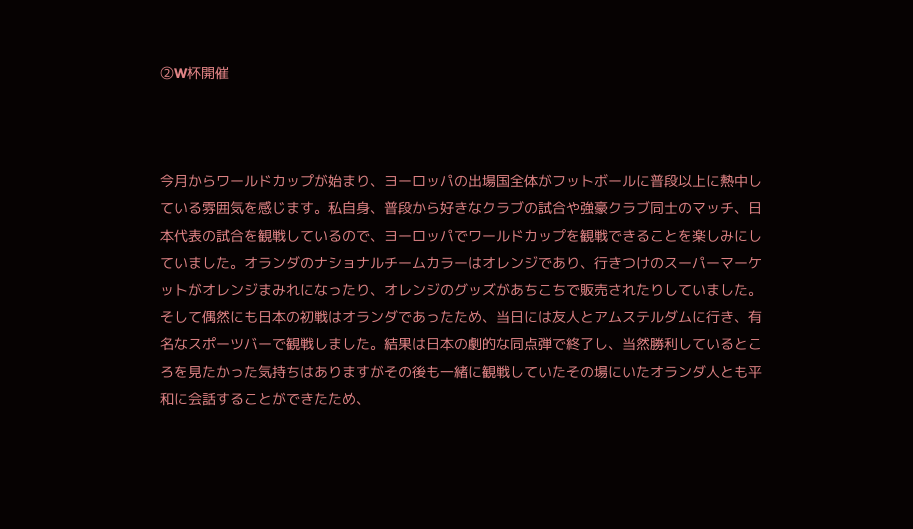②W杯開催



今月からワールドカップが始まり、ヨーロッパの出場国全体がフットボールに普段以上に熱中している雰囲気を感じます。私自身、普段から好きなクラブの試合や強豪クラブ同士のマッチ、日本代表の試合を観戦しているので、ヨーロッパでワールドカップを観戦できることを楽しみにしていました。オランダのナショナルチームカラーはオレンジであり、行きつけのスーパーマーケットがオレンジまみれになったり、オレンジのグッズがあちこちで販売されたりしていました。そして偶然にも日本の初戦はオランダであったため、当日には友人とアムステルダムに行き、有名なスポーツバーで観戦しました。結果は日本の劇的な同点弾で終了し、当然勝利しているところを見たかった気持ちはありますがその後も一緒に観戦していたその場にいたオランダ人とも平和に会話することができたため、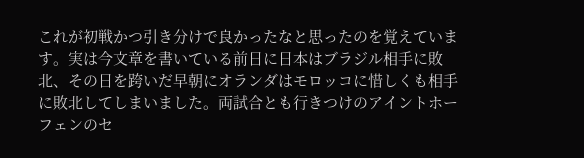これが初戦かつ引き分けで良かったなと思ったのを覚えています。実は今文章を書いている前日に日本はブラジル相手に敗北、その日を跨いだ早朝にオランダはモロッコに惜しくも相手に敗北してしまいました。両試合とも行きつけのアイントホーフェンのセ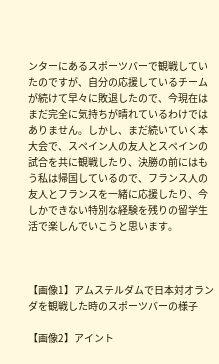ンターにあるスポーツバーで観戦していたのですが、自分の応援しているチームが続けて早々に敗退したので、今現在はまだ完全に気持ちが晴れているわけではありません。しかし、まだ続いていく本大会で、スペイン人の友人とスペインの試合を共に観戦したり、決勝の前にはもう私は帰国しているので、フランス人の友人とフランスを一緒に応援したり、今しかできない特別な経験を残りの留学生活で楽しんでいこうと思います。



【画像1】アムステルダムで日本対オランダを観戦した時のスポーツバーの様子

【画像2】アイント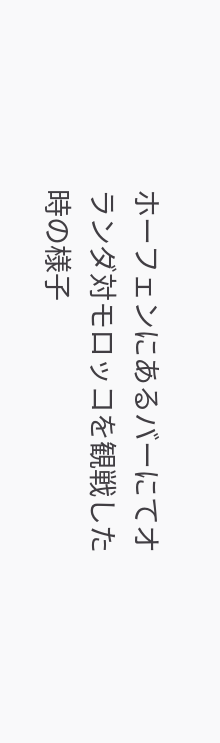ホーフェンにあるバーにてオランダ対モロッコを観戦した時の様子